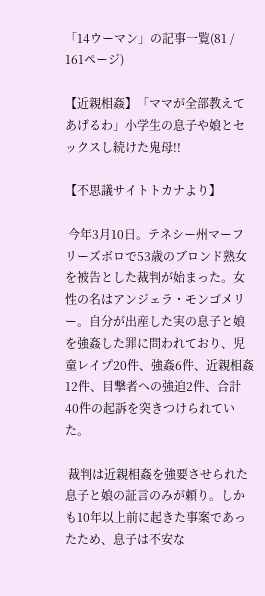「14ウーマン」の記事一覧(81 / 161ページ)

【近親相姦】「ママが全部教えてあげるわ」小学生の息子や娘とセックスし続けた鬼母!!

【不思議サイトトカナより】

 今年3月10日。テネシー州マーフリーズボロで53歳のブロンド熟女を被告とした裁判が始まった。女性の名はアンジェラ・モンゴメリー。自分が出産した実の息子と娘を強姦した罪に問われており、児童レイプ20件、強姦6件、近親相姦12件、目撃者への強迫2件、合計40件の起訴を突きつけられていた。

 裁判は近親相姦を強要させられた息子と娘の証言のみが頼り。しかも10年以上前に起きた事案であったため、息子は不安な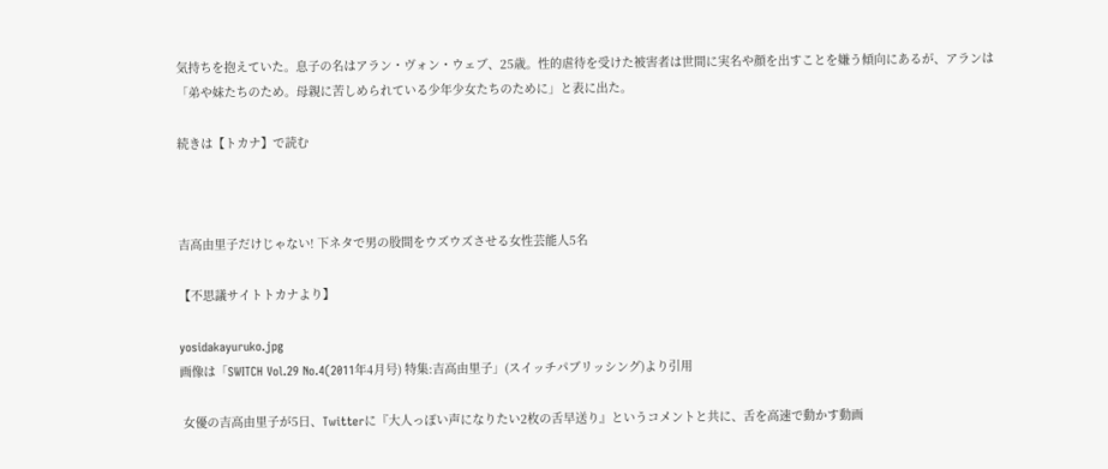気持ちを抱えていた。息子の名はアラン・ヴォン・ウェブ、25歳。性的虐待を受けた被害者は世間に実名や顔を出すことを嫌う傾向にあるが、アランは「弟や妹たちのため。母親に苦しめられている少年少女たちのために」と表に出た。

続きは【トカナ】で読む



吉高由里子だけじゃない! 下ネタで男の股間をウズウズさせる女性芸能人5名

【不思議サイトトカナより】

yosidakayuruko.jpg
画像は「SWITCH Vol.29 No.4(2011年4月号) 特集:吉高由里子」(スイッチパブリッシング)より引用

 女優の吉高由里子が5日、Twitterに『大人っぽい声になりたい2枚の舌早送り』というコメントと共に、舌を高速で動かす動画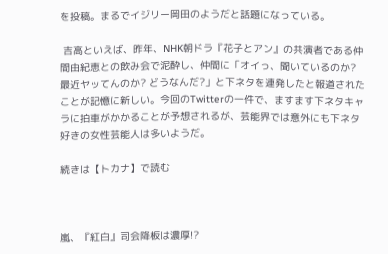を投稿。まるでイジリー岡田のようだと話題になっている。

 吉高といえば、昨年、NHK朝ドラ『花子とアン』の共演者である仲間由紀恵との飲み会で泥酔し、仲間に「オイっ、聞いているのか? 最近ヤッてんのか? どうなんだ?」と下ネタを連発したと報道されたことが記憶に新しい。今回のTwitterの一件で、ますます下ネタキャラに拍車がかかることが予想されるが、芸能界では意外にも下ネタ好きの女性芸能人は多いようだ。

続きは【トカナ】で読む



嵐、『紅白』司会降板は濃厚!?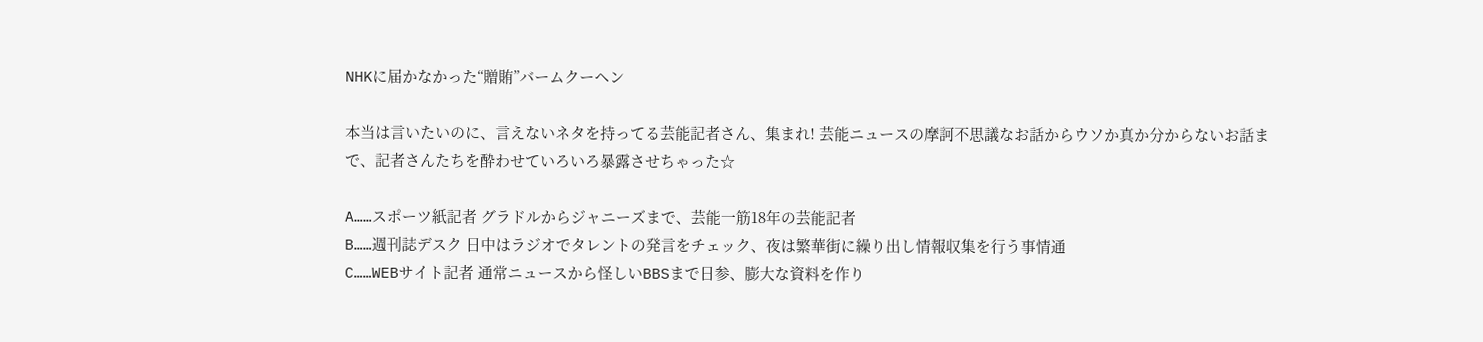NHKに届かなかった“贈賄”バームクーヘン

本当は言いたいのに、言えないネタを持ってる芸能記者さん、集まれ! 芸能ニュースの摩訶不思議なお話からウソか真か分からないお話まで、記者さんたちを酔わせていろいろ暴露させちゃった☆

A……スポーツ紙記者 グラドルからジャニーズまで、芸能一筋18年の芸能記者
B……週刊誌デスク 日中はラジオでタレントの発言をチェック、夜は繁華街に繰り出し情報収集を行う事情通
C……WEBサイト記者 通常ニュースから怪しいBBSまで日参、膨大な資料を作り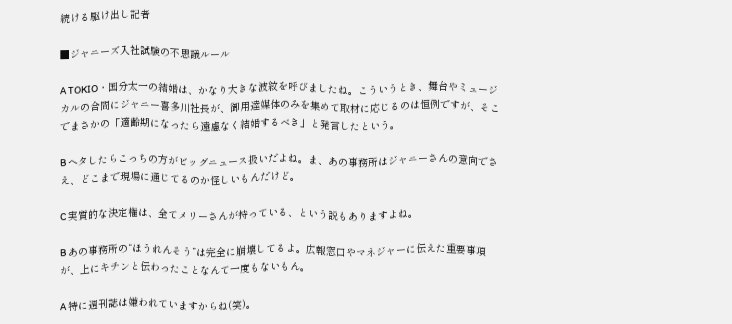続ける駆け出し記者

■ジャニーズ入社試験の不思議ルール

A TOKIO・国分太一の結婚は、かなり大きな波紋を呼びましたね。こういうとき、舞台やミュージカルの合間にジャニー喜多川社長が、御用達媒体のみを集めて取材に応じるのは恒例ですが、そこでまさかの「適齢期になったら遠慮なく結婚するべき」と発言したという。

B ヘタしたらこっちの方がビッグニュース扱いだよね。ま、あの事務所はジャニーさんの意向でさえ、どこまで現場に通じてるのか怪しいもんだけど。

C 実質的な決定権は、全てメリーさんが持っている、という説もありますよね。

B あの事務所の“ほうれんそう”は完全に崩壊してるよ。広報窓口やマネジャーに伝えた重要事項が、上にキチンと伝わったことなんて一度もないもん。

A 特に週刊誌は嫌われていますからね(笑)。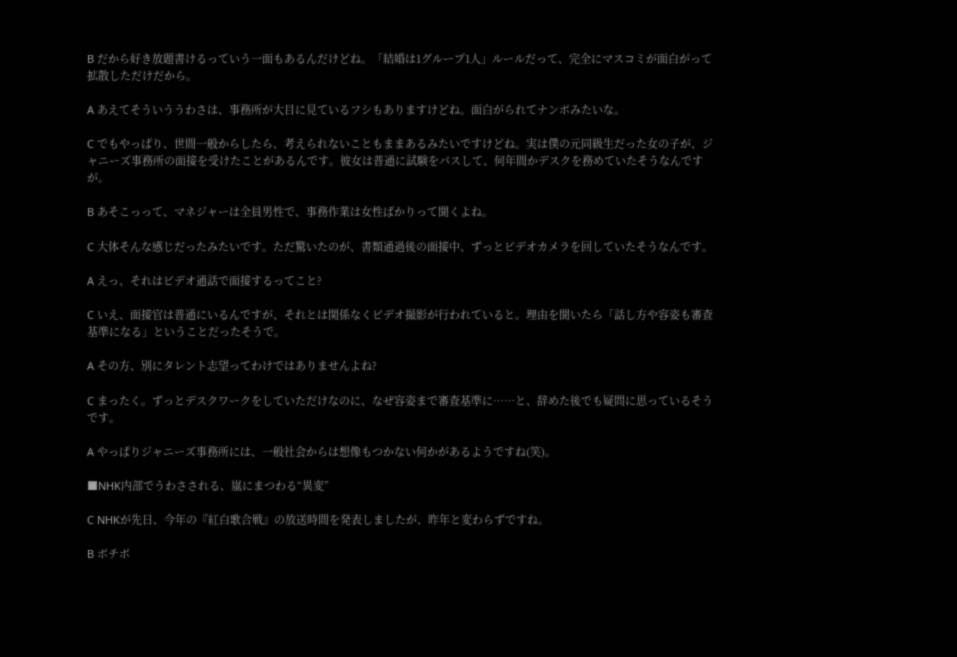B だから好き放題書けるっていう一面もあるんだけどね。「結婚は1グループ1人」ルールだって、完全にマスコミが面白がって拡散しただけだから。

A あえてそういううわさは、事務所が大目に見ているフシもありますけどね。面白がられてナンボみたいな。

C でもやっぱり、世間一般からしたら、考えられないこともままあるみたいですけどね。実は僕の元同級生だった女の子が、ジャニーズ事務所の面接を受けたことがあるんです。彼女は普通に試験をパスして、何年間かデスクを務めていたそうなんですが。

B あそこっって、マネジャーは全員男性で、事務作業は女性ばかりって聞くよね。

C 大体そんな感じだったみたいです。ただ驚いたのが、書類通過後の面接中、ずっとビデオカメラを回していたそうなんです。

A えっ、それはビデオ通話で面接するってこと?

C いえ、面接官は普通にいるんですが、それとは関係なくビデオ撮影が行われていると。理由を聞いたら「話し方や容姿も審査基準になる」ということだったそうで。

A その方、別にタレント志望ってわけではありませんよね?

C まったく。ずっとデスクワークをしていただけなのに、なぜ容姿まで審査基準に……と、辞めた後でも疑問に思っているそうです。

A やっぱりジャニーズ事務所には、一般社会からは想像もつかない何かがあるようですね(笑)。

■NHK内部でうわさされる、嵐にまつわる“異変”

C NHKが先日、今年の『紅白歌合戦』の放送時間を発表しましたが、昨年と変わらずですね。

B ボチボ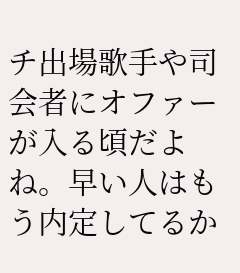チ出場歌手や司会者にオファーが入る頃だよね。早い人はもう内定してるか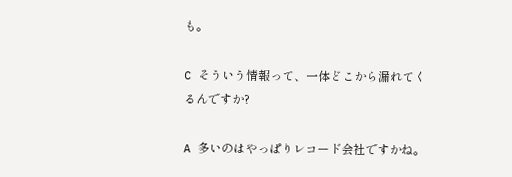も。

C そういう情報って、一体どこから漏れてくるんですか?

A 多いのはやっぱりレコード会社ですかね。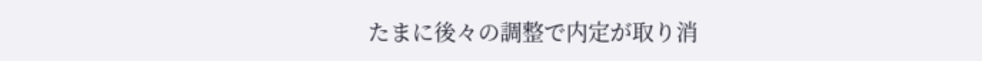たまに後々の調整で内定が取り消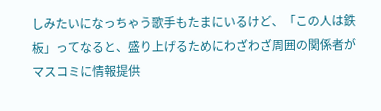しみたいになっちゃう歌手もたまにいるけど、「この人は鉄板」ってなると、盛り上げるためにわざわざ周囲の関係者がマスコミに情報提供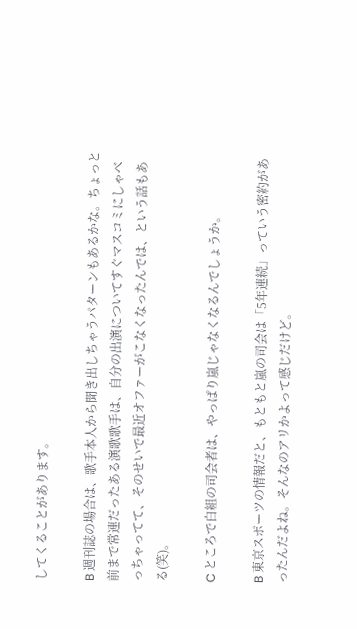してくることがあります。

B 週刊誌の場合は、歌手本人から聞き出しちゃうパターンもあるかな。ちょっと前まで常連だったある演歌歌手は、自分の出演についてすぐマスコミにしゃべっちゃってて、そのせいで最近オファーがこなくなったんでは、という話もある(笑)。

C ところで白組の司会者は、やっぱり嵐じゃなくなるんでしょうか。

B 東京スポーツの情報だと、もともと嵐の司会は「5年連続」っていう密約があったんだよね。そんなのアリかよって感じだけど。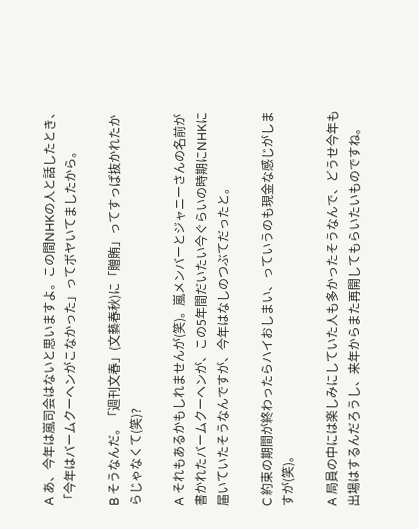A あ、今年は嵐司会はないと思いますよ。この間NHKの人と話したとき、「今年はバームクーヘンがこなかった」ってボヤいてましたから。

B そうなんだ。「週刊文春」(文藝春秋)に「贈賄」ってすっぱ抜かれたからじゃなくて(笑)?

A それもあるかもしれませんが(笑)。嵐メンバーとジャニーさんの名前が書かれたバームクーヘンが、この5年間だいたい今ぐらいの時期にNHKに届いていたそうなんですが、今年はなしのつぶてだったと。

C 約束の期間が終わったらハイおしまい、っていうのも現金な感じがしますが(笑)。

A 局員の中には楽しみにしていた人も多かったそうなんで、どうせ今年も出場はするんだろうし、来年からまた再開してもらいたいものですね。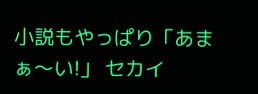小説もやっぱり「あまぁ〜い!」 セカイ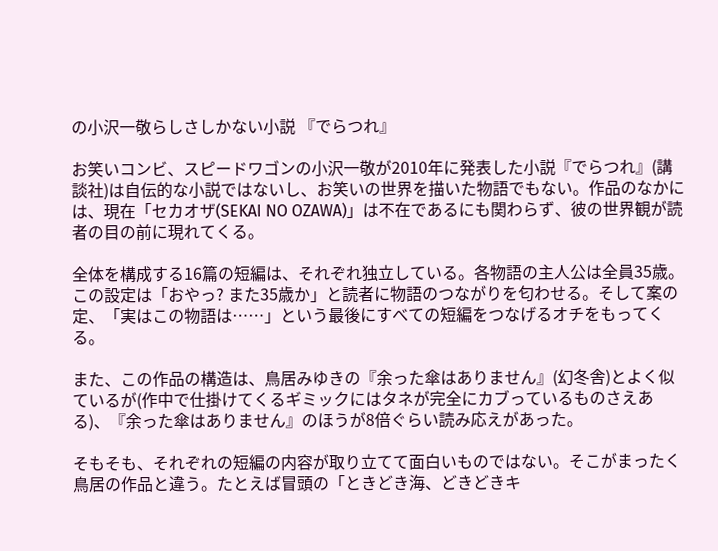の小沢一敬らしさしかない小説 『でらつれ』

お笑いコンビ、スピードワゴンの小沢一敬が2010年に発表した小説『でらつれ』(講談社)は自伝的な小説ではないし、お笑いの世界を描いた物語でもない。作品のなかには、現在「セカオザ(SEKAI NO OZAWA)」は不在であるにも関わらず、彼の世界観が読者の目の前に現れてくる。

全体を構成する16篇の短編は、それぞれ独立している。各物語の主人公は全員35歳。この設定は「おやっ? また35歳か」と読者に物語のつながりを匂わせる。そして案の定、「実はこの物語は……」という最後にすべての短編をつなげるオチをもってくる。

また、この作品の構造は、鳥居みゆきの『余った傘はありません』(幻冬舎)とよく似ているが(作中で仕掛けてくるギミックにはタネが完全にカブっているものさえある)、『余った傘はありません』のほうが8倍ぐらい読み応えがあった。

そもそも、それぞれの短編の内容が取り立てて面白いものではない。そこがまったく鳥居の作品と違う。たとえば冒頭の「ときどき海、どきどきキ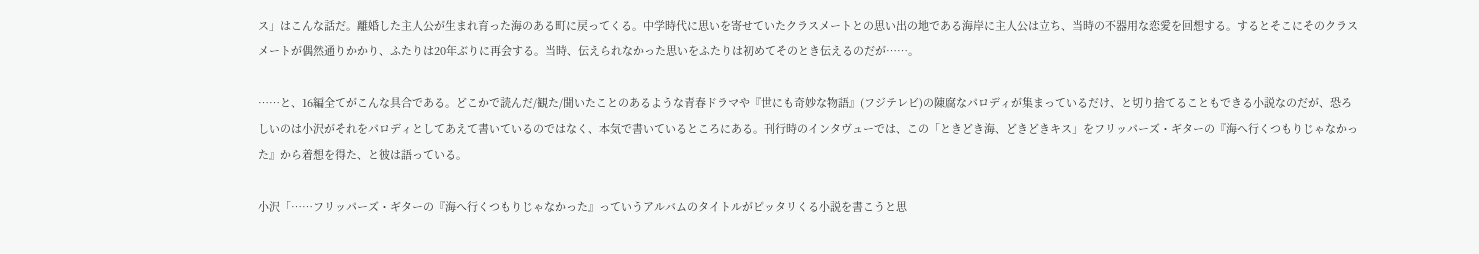ス」はこんな話だ。離婚した主人公が生まれ育った海のある町に戻ってくる。中学時代に思いを寄せていたクラスメートとの思い出の地である海岸に主人公は立ち、当時の不器用な恋愛を回想する。するとそこにそのクラスメートが偶然通りかかり、ふたりは20年ぶりに再会する。当時、伝えられなかった思いをふたりは初めてそのとき伝えるのだが……。

……と、16編全てがこんな具合である。どこかで読んだ/観た/聞いたことのあるような青春ドラマや『世にも奇妙な物語』(フジテレビ)の陳腐なパロディが集まっているだけ、と切り捨てることもできる小説なのだが、恐ろしいのは小沢がそれをパロディとしてあえて書いているのではなく、本気で書いているところにある。刊行時のインタヴューでは、この「ときどき海、どきどきキス」をフリッパーズ・ギターの『海へ行くつもりじゃなかった』から着想を得た、と彼は語っている。

小沢「……フリッパーズ・ギターの『海へ行くつもりじゃなかった』っていうアルバムのタイトルがピッタリくる小説を書こうと思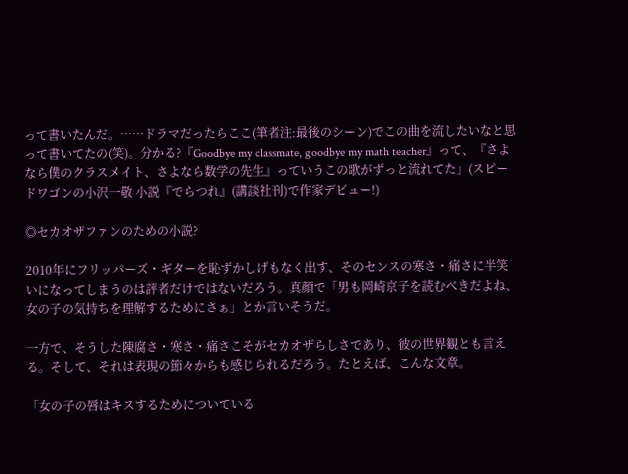って書いたんだ。……ドラマだったらここ(筆者注:最後のシーン)でこの曲を流したいなと思って書いてたの(笑)。分かる?『Goodbye my classmate, goodbye my math teacher』って、『さよなら僕のクラスメイト、さよなら数学の先生』っていうこの歌がずっと流れてた」(スピードワゴンの小沢一敬 小説『でらつれ』(講談社刊)で作家デビュー!)

◎セカオザファンのための小説?

2010年にフリッパーズ・ギターを恥ずかしげもなく出す、そのセンスの寒さ・痛さに半笑いになってしまうのは評者だけではないだろう。真顔で「男も岡崎京子を読むべきだよね、女の子の気持ちを理解するためにさぁ」とか言いそうだ。

一方で、そうした陳腐さ・寒さ・痛さこそがセカオザらしさであり、彼の世界観とも言える。そして、それは表現の節々からも感じられるだろう。たとえば、こんな文章。

「女の子の唇はキスするためについている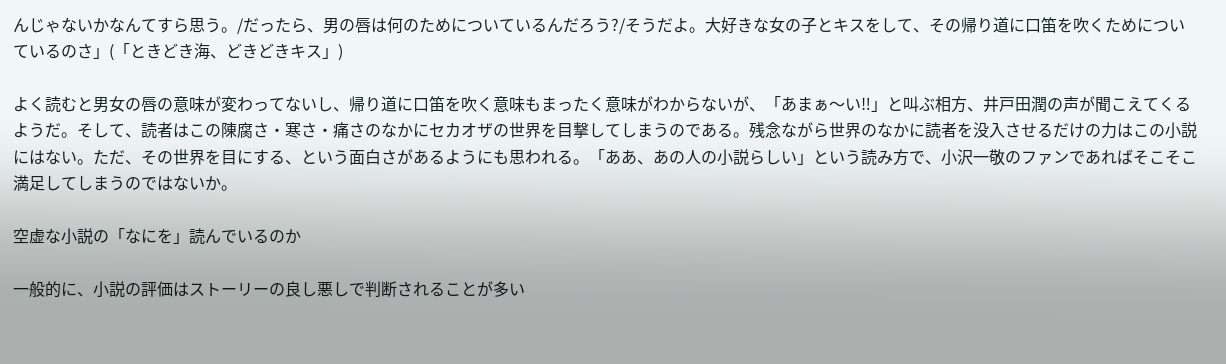んじゃないかなんてすら思う。/だったら、男の唇は何のためについているんだろう?/そうだよ。大好きな女の子とキスをして、その帰り道に口笛を吹くためについているのさ」(「ときどき海、どきどきキス」)

よく読むと男女の唇の意味が変わってないし、帰り道に口笛を吹く意味もまったく意味がわからないが、「あまぁ〜い‼」と叫ぶ相方、井戸田潤の声が聞こえてくるようだ。そして、読者はこの陳腐さ・寒さ・痛さのなかにセカオザの世界を目撃してしまうのである。残念ながら世界のなかに読者を没入させるだけの力はこの小説にはない。ただ、その世界を目にする、という面白さがあるようにも思われる。「ああ、あの人の小説らしい」という読み方で、小沢一敬のファンであればそこそこ満足してしまうのではないか。

空虚な小説の「なにを」読んでいるのか

一般的に、小説の評価はストーリーの良し悪しで判断されることが多い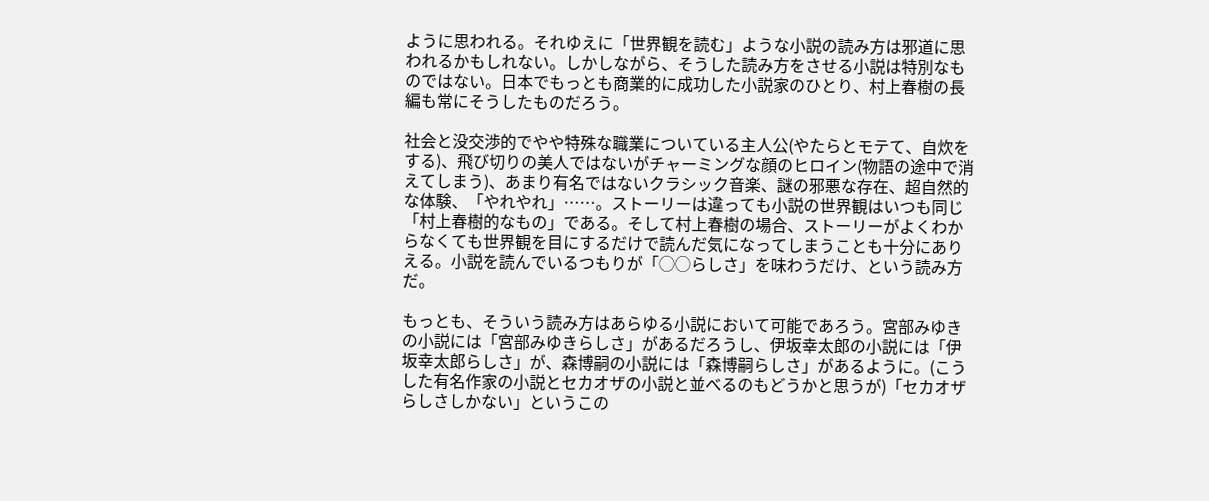ように思われる。それゆえに「世界観を読む」ような小説の読み方は邪道に思われるかもしれない。しかしながら、そうした読み方をさせる小説は特別なものではない。日本でもっとも商業的に成功した小説家のひとり、村上春樹の長編も常にそうしたものだろう。

社会と没交渉的でやや特殊な職業についている主人公(やたらとモテて、自炊をする)、飛び切りの美人ではないがチャーミングな顔のヒロイン(物語の途中で消えてしまう)、あまり有名ではないクラシック音楽、謎の邪悪な存在、超自然的な体験、「やれやれ」……。ストーリーは違っても小説の世界観はいつも同じ「村上春樹的なもの」である。そして村上春樹の場合、ストーリーがよくわからなくても世界観を目にするだけで読んだ気になってしまうことも十分にありえる。小説を読んでいるつもりが「◯◯らしさ」を味わうだけ、という読み方だ。

もっとも、そういう読み方はあらゆる小説において可能であろう。宮部みゆきの小説には「宮部みゆきらしさ」があるだろうし、伊坂幸太郎の小説には「伊坂幸太郎らしさ」が、森博嗣の小説には「森博嗣らしさ」があるように。(こうした有名作家の小説とセカオザの小説と並べるのもどうかと思うが)「セカオザらしさしかない」というこの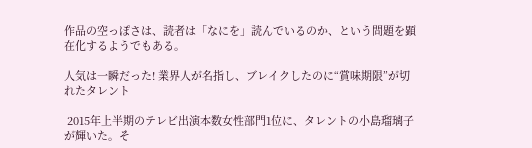作品の空っぽさは、読者は「なにを」読んでいるのか、という問題を顕在化するようでもある。

人気は一瞬だった! 業界人が名指し、ブレイクしたのに“賞味期限”が切れたタレント

 2015年上半期のテレビ出演本数女性部門1位に、タレントの小島瑠璃子が輝いた。そ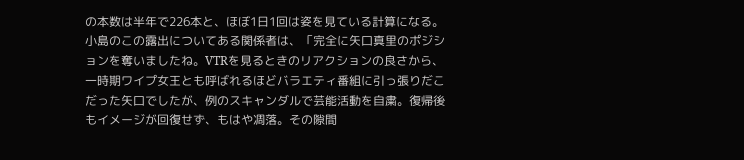の本数は半年で226本と、ほぼ1日1回は姿を見ている計算になる。小島のこの露出についてある関係者は、「完全に矢口真里のポジションを奪いましたね。VTRを見るときのリアクションの良さから、一時期ワイプ女王とも呼ばれるほどバラエティ番組に引っ張りだこだった矢口でしたが、例のスキャンダルで芸能活動を自粛。復帰後もイメージが回復せず、もはや凋落。その隙間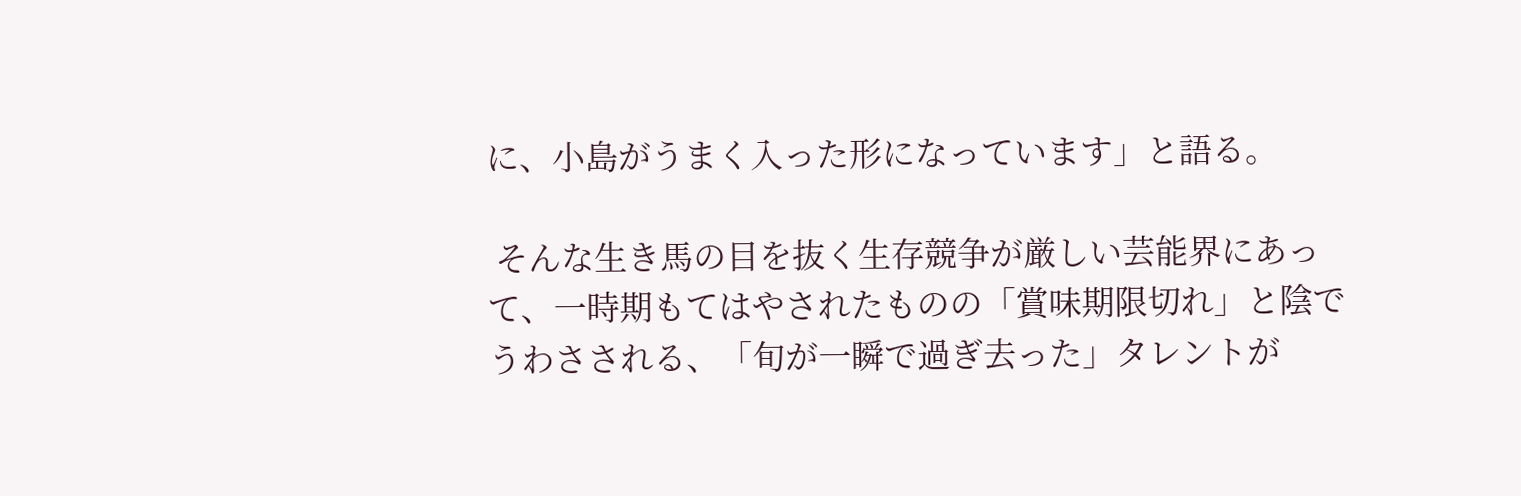に、小島がうまく入った形になっています」と語る。

 そんな生き馬の目を抜く生存競争が厳しい芸能界にあって、一時期もてはやされたものの「賞味期限切れ」と陰でうわさされる、「旬が一瞬で過ぎ去った」タレントが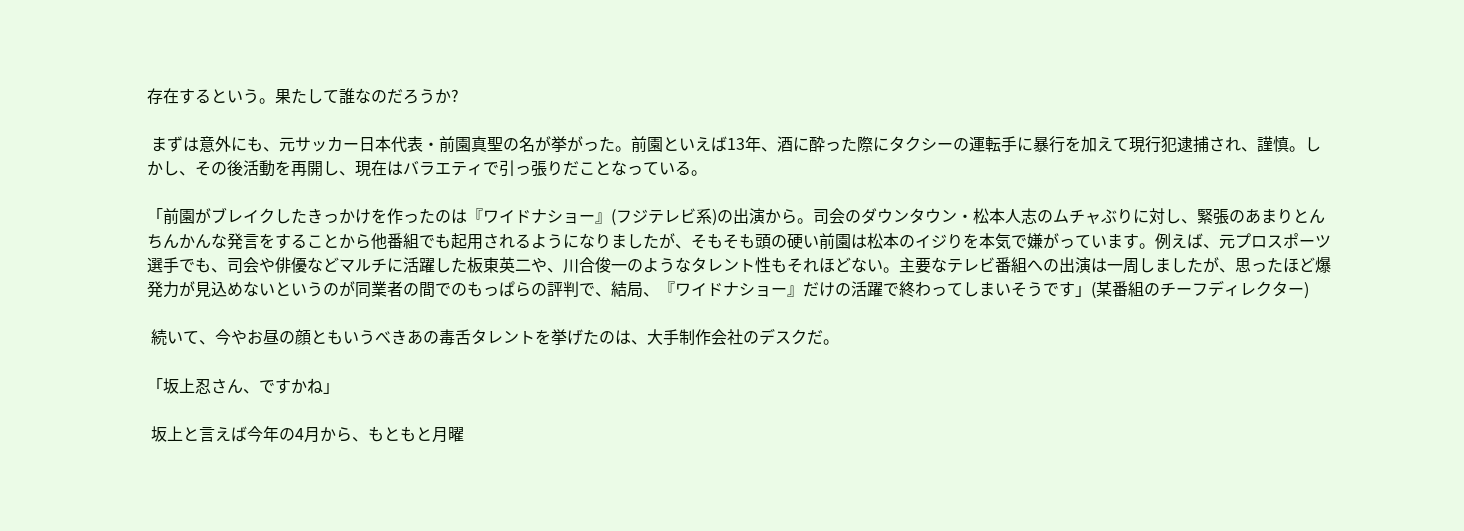存在するという。果たして誰なのだろうか?

 まずは意外にも、元サッカー日本代表・前園真聖の名が挙がった。前園といえば13年、酒に酔った際にタクシーの運転手に暴行を加えて現行犯逮捕され、謹慎。しかし、その後活動を再開し、現在はバラエティで引っ張りだことなっている。

「前園がブレイクしたきっかけを作ったのは『ワイドナショー』(フジテレビ系)の出演から。司会のダウンタウン・松本人志のムチャぶりに対し、緊張のあまりとんちんかんな発言をすることから他番組でも起用されるようになりましたが、そもそも頭の硬い前園は松本のイジりを本気で嫌がっています。例えば、元プロスポーツ選手でも、司会や俳優などマルチに活躍した板東英二や、川合俊一のようなタレント性もそれほどない。主要なテレビ番組への出演は一周しましたが、思ったほど爆発力が見込めないというのが同業者の間でのもっぱらの評判で、結局、『ワイドナショー』だけの活躍で終わってしまいそうです」(某番組のチーフディレクター)

 続いて、今やお昼の顔ともいうべきあの毒舌タレントを挙げたのは、大手制作会社のデスクだ。

「坂上忍さん、ですかね」

 坂上と言えば今年の4月から、もともと月曜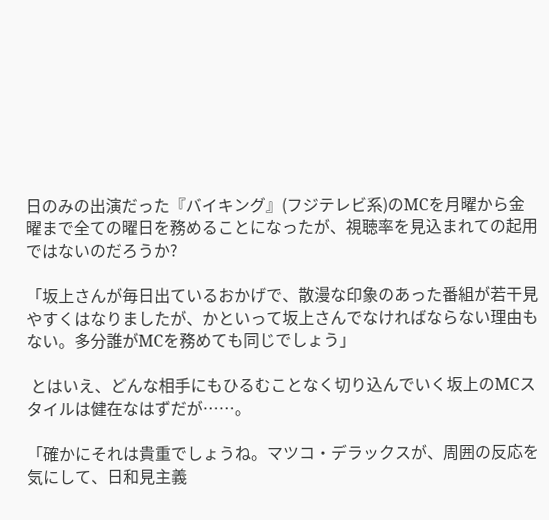日のみの出演だった『バイキング』(フジテレビ系)のMCを月曜から金曜まで全ての曜日を務めることになったが、視聴率を見込まれての起用ではないのだろうか?

「坂上さんが毎日出ているおかげで、散漫な印象のあった番組が若干見やすくはなりましたが、かといって坂上さんでなければならない理由もない。多分誰がMCを務めても同じでしょう」

 とはいえ、どんな相手にもひるむことなく切り込んでいく坂上のMCスタイルは健在なはずだが……。

「確かにそれは貴重でしょうね。マツコ・デラックスが、周囲の反応を気にして、日和見主義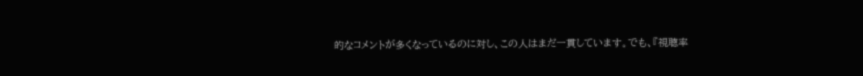的なコメントが多くなっているのに対し、この人はまだ一貫しています。でも、『視聴率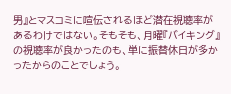男』とマスコミに喧伝されるほど潜在視聴率があるわけではない。そもそも、月曜『バイキング』の視聴率が良かったのも、単に振替休日が多かったからのことでしょう。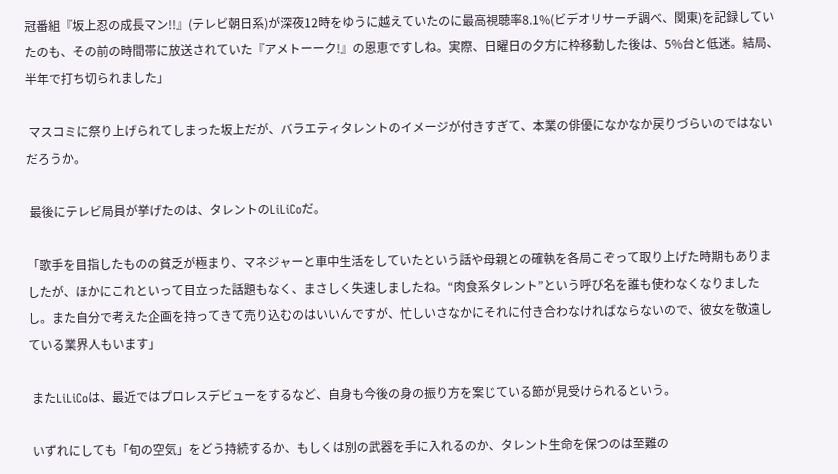冠番組『坂上忍の成長マン!!』(テレビ朝日系)が深夜12時をゆうに越えていたのに最高視聴率8.1%(ビデオリサーチ調べ、関東)を記録していたのも、その前の時間帯に放送されていた『アメトーーク!』の恩恵ですしね。実際、日曜日の夕方に枠移動した後は、5%台と低迷。結局、半年で打ち切られました」

 マスコミに祭り上げられてしまった坂上だが、バラエティタレントのイメージが付きすぎて、本業の俳優になかなか戻りづらいのではないだろうか。

 最後にテレビ局員が挙げたのは、タレントのLiLiCoだ。

「歌手を目指したものの貧乏が極まり、マネジャーと車中生活をしていたという話や母親との確執を各局こぞって取り上げた時期もありましたが、ほかにこれといって目立った話題もなく、まさしく失速しましたね。“肉食系タレント”という呼び名を誰も使わなくなりましたし。また自分で考えた企画を持ってきて売り込むのはいいんですが、忙しいさなかにそれに付き合わなければならないので、彼女を敬遠している業界人もいます」

 またLiLiCoは、最近ではプロレスデビューをするなど、自身も今後の身の振り方を案じている節が見受けられるという。

 いずれにしても「旬の空気」をどう持続するか、もしくは別の武器を手に入れるのか、タレント生命を保つのは至難の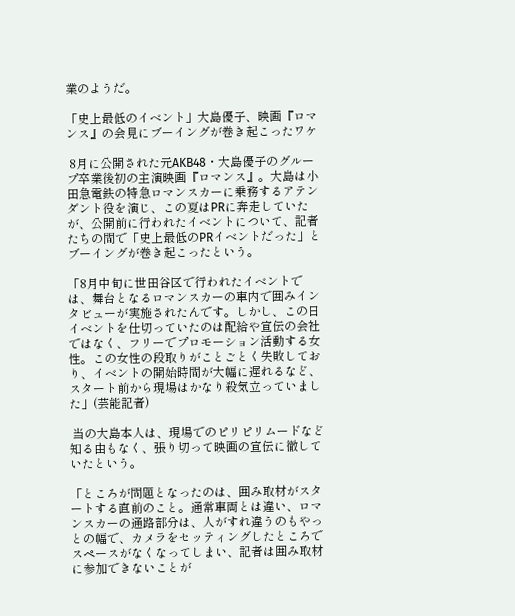業のようだ。

「史上最低のイベント」大島優子、映画『ロマンス』の会見にブーイングが巻き起こったワケ

 8月に公開された元AKB48・大島優子のグループ卒業後初の主演映画『ロマンス』。大島は小田急電鉄の特急ロマンスカーに乗務するアテンダント役を演じ、この夏はPRに奔走していたが、公開前に行われたイベントについて、記者たちの間で「史上最低のPRイベントだった」とブーイングが巻き起こったという。

「8月中旬に世田谷区で行われたイベントでは、舞台となるロマンスカーの車内で囲みインタビューが実施されたんです。しかし、この日イベントを仕切っていたのは配給や宣伝の会社ではなく、フリーでプロモーション活動する女性。この女性の段取りがことごとく失敗しており、イベントの開始時間が大幅に遅れるなど、スタート前から現場はかなり殺気立っていました」(芸能記者)

 当の大島本人は、現場でのピリピリムードなど知る由もなく、張り切って映画の宣伝に徹していたという。

「ところが問題となったのは、囲み取材がスタートする直前のこと。通常車両とは違い、ロマンスカーの通路部分は、人がすれ違うのもやっとの幅で、カメラをセッティングしたところでスペースがなくなってしまい、記者は囲み取材に参加できないことが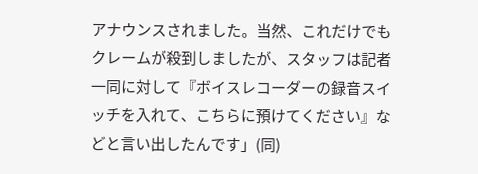アナウンスされました。当然、これだけでもクレームが殺到しましたが、スタッフは記者一同に対して『ボイスレコーダーの録音スイッチを入れて、こちらに預けてください』などと言い出したんです」(同)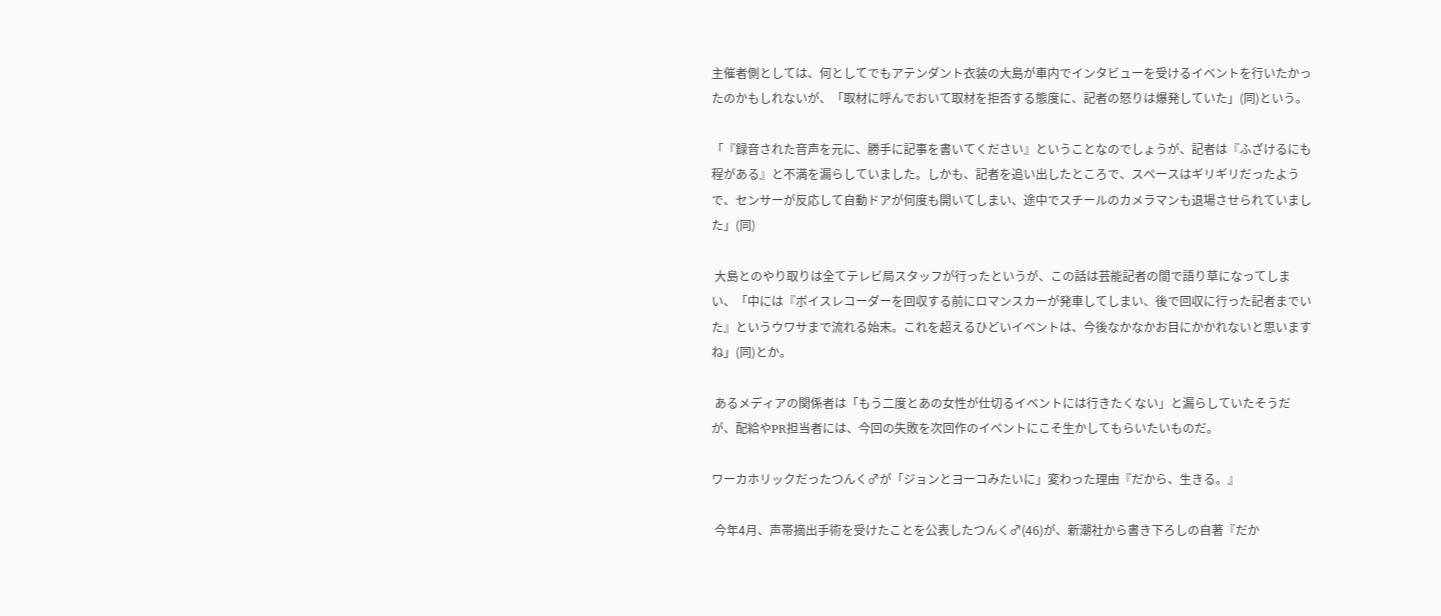主催者側としては、何としてでもアテンダント衣装の大島が車内でインタビューを受けるイベントを行いたかったのかもしれないが、「取材に呼んでおいて取材を拒否する態度に、記者の怒りは爆発していた」(同)という。

「『録音された音声を元に、勝手に記事を書いてください』ということなのでしょうが、記者は『ふざけるにも程がある』と不満を漏らしていました。しかも、記者を追い出したところで、スペースはギリギリだったようで、センサーが反応して自動ドアが何度も開いてしまい、途中でスチールのカメラマンも退場させられていました」(同)

 大島とのやり取りは全てテレビ局スタッフが行ったというが、この話は芸能記者の間で語り草になってしまい、「中には『ボイスレコーダーを回収する前にロマンスカーが発車してしまい、後で回収に行った記者までいた』というウワサまで流れる始末。これを超えるひどいイベントは、今後なかなかお目にかかれないと思いますね」(同)とか。

 あるメディアの関係者は「もう二度とあの女性が仕切るイベントには行きたくない」と漏らしていたそうだが、配給やPR担当者には、今回の失敗を次回作のイベントにこそ生かしてもらいたいものだ。

ワーカホリックだったつんく♂が「ジョンとヨーコみたいに」変わった理由『だから、生きる。』

 今年4月、声帯摘出手術を受けたことを公表したつんく♂(46)が、新潮社から書き下ろしの自著『だか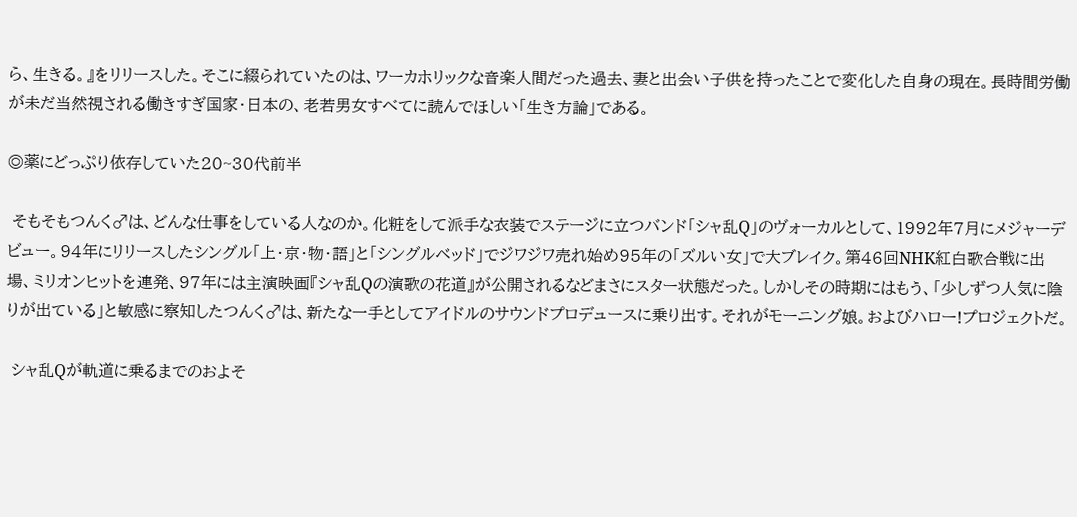ら、生きる。』をリリースした。そこに綴られていたのは、ワーカホリックな音楽人間だった過去、妻と出会い子供を持ったことで変化した自身の現在。長時間労働が未だ当然視される働きすぎ国家・日本の、老若男女すべてに読んでほしい「生き方論」である。

◎薬にどっぷり依存していた20~30代前半

 そもそもつんく♂は、どんな仕事をしている人なのか。化粧をして派手な衣装でステージに立つバンド「シャ乱Q」のヴォーカルとして、1992年7月にメジャーデビュー。94年にリリースしたシングル「上・京・物・語」と「シングルベッド」でジワジワ売れ始め95年の「ズルい女」で大ブレイク。第46回NHK紅白歌合戦に出場、ミリオンヒットを連発、97年には主演映画『シャ乱Qの演歌の花道』が公開されるなどまさにスター状態だった。しかしその時期にはもう、「少しずつ人気に陰りが出ている」と敏感に察知したつんく♂は、新たな一手としてアイドルのサウンドプロデュースに乗り出す。それがモーニング娘。およびハロー!プロジェクトだ。

 シャ乱Qが軌道に乗るまでのおよそ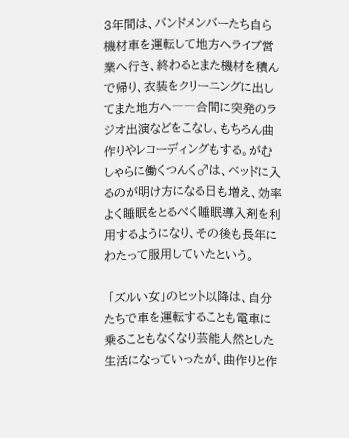3年間は、バンドメンバーたち自ら機材車を運転して地方へライブ営業へ行き、終わるとまた機材を積んで帰り、衣装をクリーニングに出してまた地方へ――合間に突発のラジオ出演などをこなし、もちろん曲作りやレコーディングもする。がむしゃらに働くつんく♂は、ベッドに入るのが明け方になる日も増え、効率よく睡眠をとるべく睡眠導入剤を利用するようになり、その後も長年にわたって服用していたという。

 「ズルい女」のヒット以降は、自分たちで車を運転することも電車に乗ることもなくなり芸能人然とした生活になっていったが、曲作りと作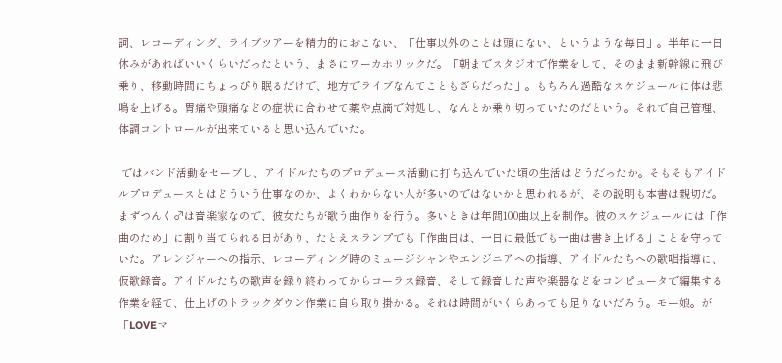詞、レコーディング、ライブツアーを精力的におこない、「仕事以外のことは頭にない、というような毎日」。半年に一日休みがあればいいくらいだったという、まさにワーカホリックだ。「朝までスタジオで作業をして、そのまま新幹線に飛び乗り、移動時間にちょっぴり眠るだけで、地方でライブなんてこともざらだった」。もちろん過酷なスケジュールに体は悲鳴を上げる。胃痛や頭痛などの症状に合わせて薬や点滴で対処し、なんとか乗り切っていたのだという。それで自己管理、体調コントロールが出来ていると思い込んでいた。

 ではバンド活動をセーブし、アイドルたちのプロデュース活動に打ち込んでいた頃の生活はどうだったか。そもそもアイドルプロデュースとはどういう仕事なのか、よくわからない人が多いのではないかと思われるが、その説明も本書は親切だ。まずつんく♂は音楽家なので、彼女たちが歌う曲作りを行う。多いときは年間100曲以上を制作。彼のスケジュールには「作曲のため」に割り当てられる日があり、たとえスランプでも「作曲日は、一日に最低でも一曲は書き上げる」ことを守っていた。アレンジャーへの指示、レコーディング時のミュージシャンやエンジニアへの指導、アイドルたちへの歌唱指導に、仮歌録音。アイドルたちの歌声を録り終わってからコーラス録音、そして録音した声や楽器などをコンピュータで編集する作業を経て、仕上げのトラックダウン作業に自ら取り掛かる。それは時間がいくらあっても足りないだろう。モー娘。が「LOVEマ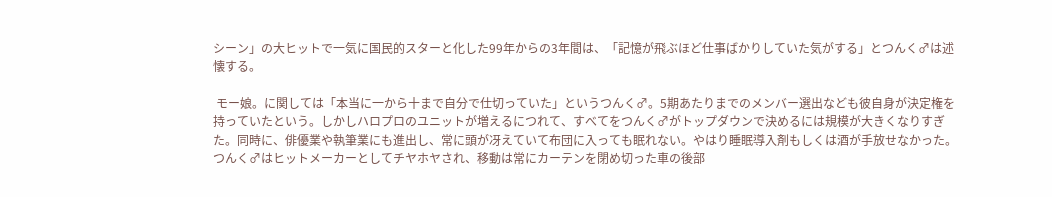シーン」の大ヒットで一気に国民的スターと化した99年からの3年間は、「記憶が飛ぶほど仕事ばかりしていた気がする」とつんく♂は述懐する。

 モー娘。に関しては「本当に一から十まで自分で仕切っていた」というつんく♂。5期あたりまでのメンバー選出なども彼自身が決定権を持っていたという。しかしハロプロのユニットが増えるにつれて、すべてをつんく♂がトップダウンで決めるには規模が大きくなりすぎた。同時に、俳優業や執筆業にも進出し、常に頭が冴えていて布団に入っても眠れない。やはり睡眠導入剤もしくは酒が手放せなかった。つんく♂はヒットメーカーとしてチヤホヤされ、移動は常にカーテンを閉め切った車の後部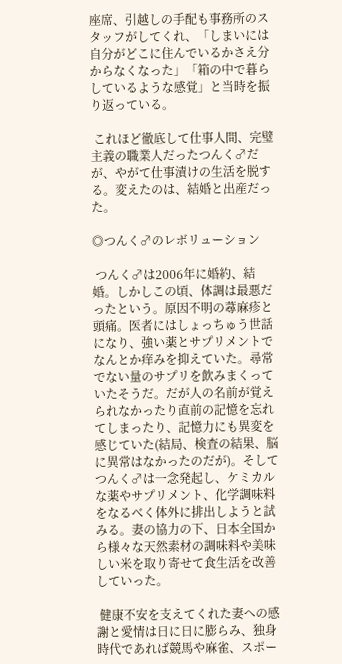座席、引越しの手配も事務所のスタッフがしてくれ、「しまいには自分がどこに住んでいるかさえ分からなくなった」「箱の中で暮らしているような感覚」と当時を振り返っている。

 これほど徹底して仕事人間、完璧主義の職業人だったつんく♂だが、やがて仕事漬けの生活を脱する。変えたのは、結婚と出産だった。

◎つんく♂のレボリューション

 つんく♂は2006年に婚約、結婚。しかしこの頃、体調は最悪だったという。原因不明の蕁麻疹と頭痛。医者にはしょっちゅう世話になり、強い薬とサプリメントでなんとか痒みを抑えていた。尋常でない量のサプリを飲みまくっていたそうだ。だが人の名前が覚えられなかったり直前の記憶を忘れてしまったり、記憶力にも異変を感じていた(結局、検査の結果、脳に異常はなかったのだが)。そしてつんく♂は一念発起し、ケミカルな薬やサプリメント、化学調味料をなるべく体外に排出しようと試みる。妻の協力の下、日本全国から様々な天然素材の調味料や美味しい米を取り寄せて食生活を改善していった。

 健康不安を支えてくれた妻への感謝と愛情は日に日に膨らみ、独身時代であれば競馬や麻雀、スポー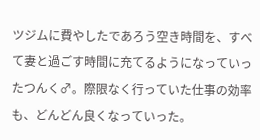ツジムに費やしたであろう空き時間を、すべて妻と過ごす時間に充てるようになっていったつんく♂。際限なく行っていた仕事の効率も、どんどん良くなっていった。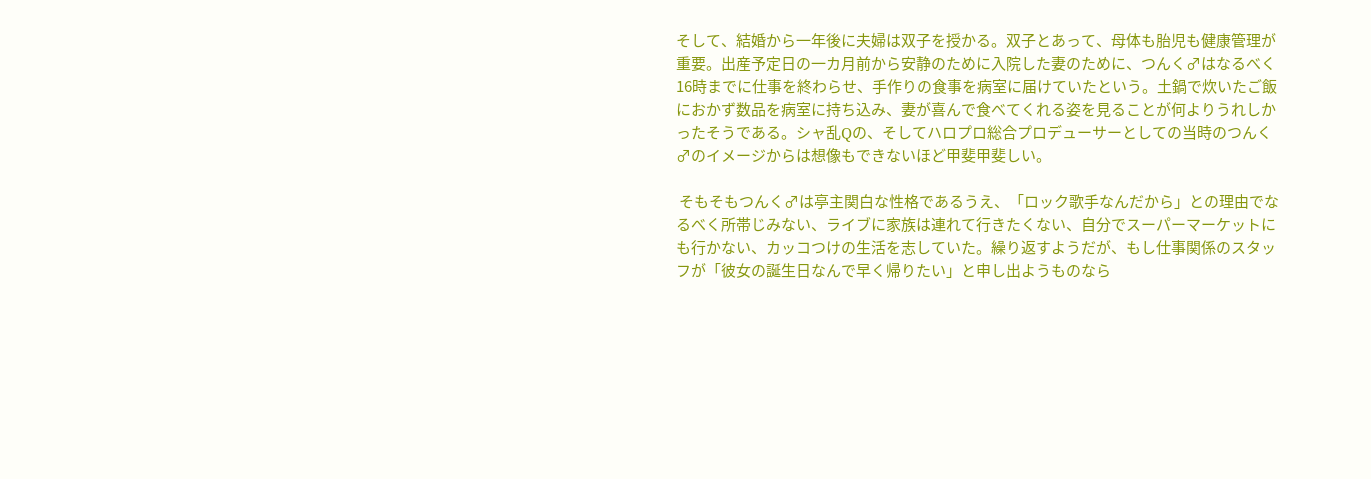そして、結婚から一年後に夫婦は双子を授かる。双子とあって、母体も胎児も健康管理が重要。出産予定日の一カ月前から安静のために入院した妻のために、つんく♂はなるべく16時までに仕事を終わらせ、手作りの食事を病室に届けていたという。土鍋で炊いたご飯におかず数品を病室に持ち込み、妻が喜んで食べてくれる姿を見ることが何よりうれしかったそうである。シャ乱Qの、そしてハロプロ総合プロデューサーとしての当時のつんく♂のイメージからは想像もできないほど甲斐甲斐しい。

 そもそもつんく♂は亭主関白な性格であるうえ、「ロック歌手なんだから」との理由でなるべく所帯じみない、ライブに家族は連れて行きたくない、自分でスーパーマーケットにも行かない、カッコつけの生活を志していた。繰り返すようだが、もし仕事関係のスタッフが「彼女の誕生日なんで早く帰りたい」と申し出ようものなら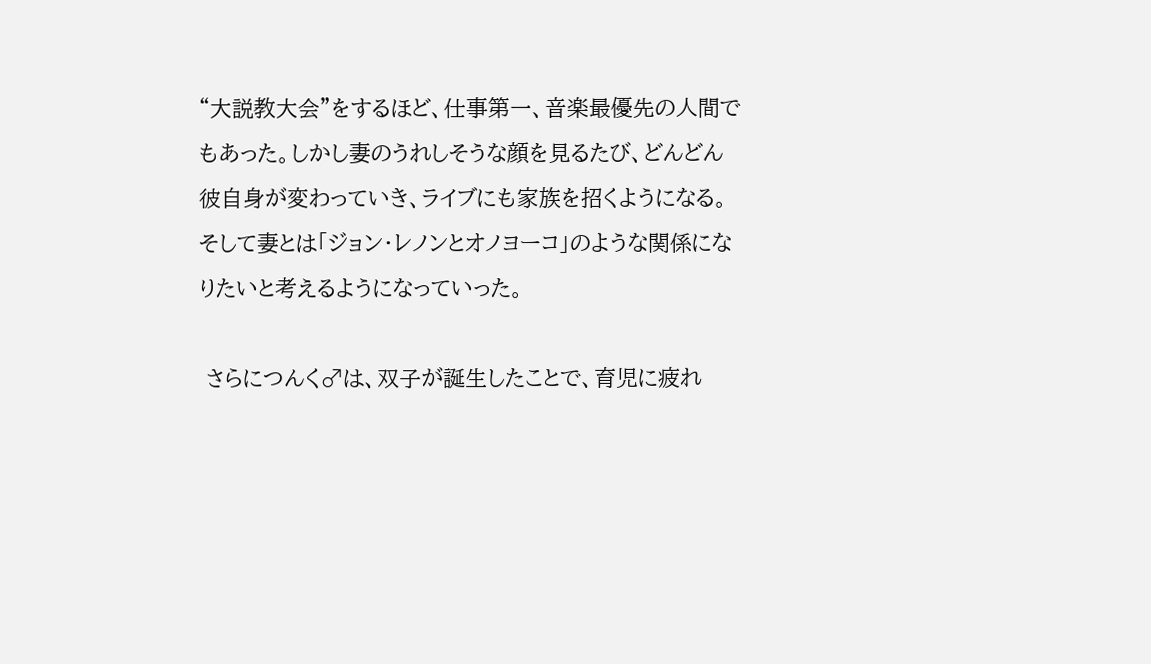“大説教大会”をするほど、仕事第一、音楽最優先の人間でもあった。しかし妻のうれしそうな顔を見るたび、どんどん彼自身が変わっていき、ライブにも家族を招くようになる。そして妻とは「ジョン・レノンとオノヨーコ」のような関係になりたいと考えるようになっていった。

 さらにつんく♂は、双子が誕生したことで、育児に疲れ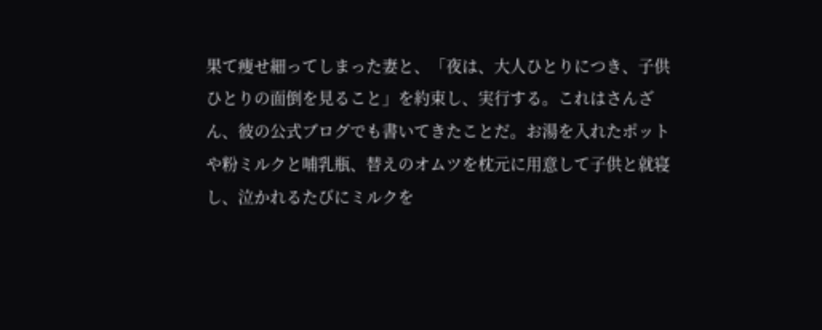果て痩せ細ってしまった妻と、「夜は、大人ひとりにつき、子供ひとりの面倒を見ること」を約束し、実行する。これはさんざん、彼の公式ブログでも書いてきたことだ。お湯を入れたポットや粉ミルクと哺乳瓶、替えのオムツを枕元に用意して子供と就寝し、泣かれるたびにミルクを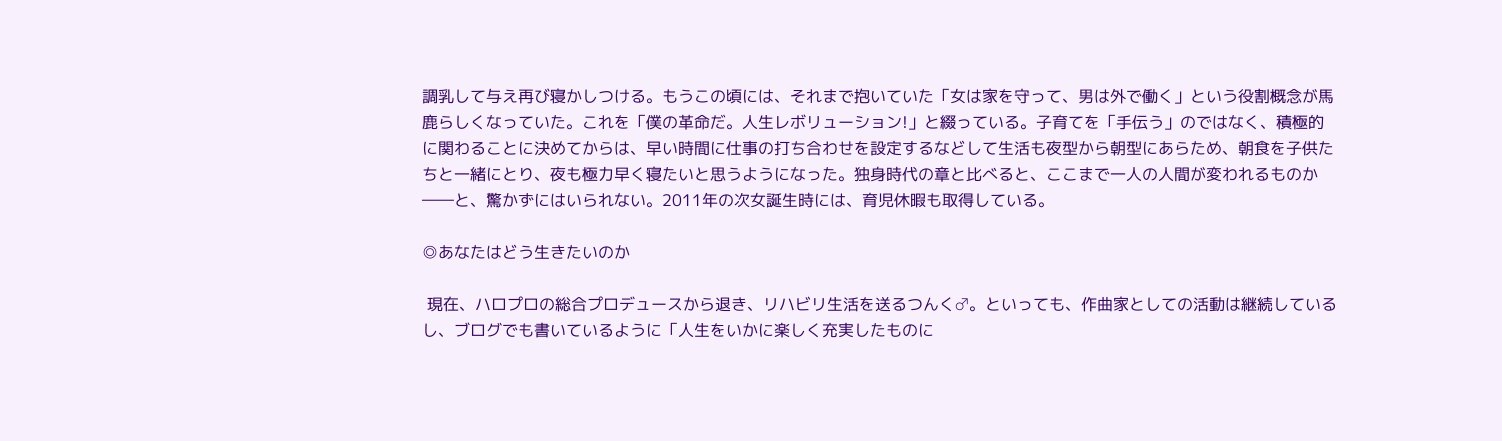調乳して与え再び寝かしつける。もうこの頃には、それまで抱いていた「女は家を守って、男は外で働く」という役割概念が馬鹿らしくなっていた。これを「僕の革命だ。人生レボリューション!」と綴っている。子育てを「手伝う」のではなく、積極的に関わることに決めてからは、早い時間に仕事の打ち合わせを設定するなどして生活も夜型から朝型にあらため、朝食を子供たちと一緒にとり、夜も極力早く寝たいと思うようになった。独身時代の章と比べると、ここまで一人の人間が変われるものか――と、驚かずにはいられない。2011年の次女誕生時には、育児休暇も取得している。

◎あなたはどう生きたいのか

 現在、ハロプロの総合プロデュースから退き、リハビリ生活を送るつんく♂。といっても、作曲家としての活動は継続しているし、ブログでも書いているように「人生をいかに楽しく充実したものに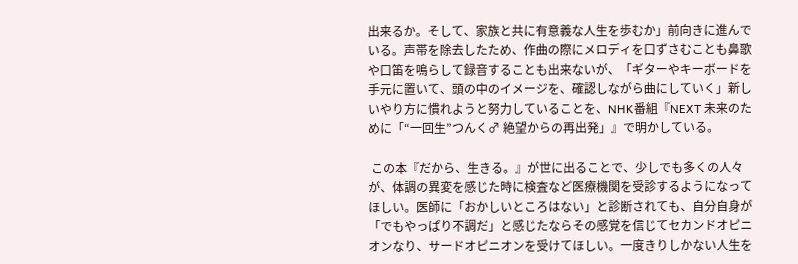出来るか。そして、家族と共に有意義な人生を歩むか」前向きに進んでいる。声帯を除去したため、作曲の際にメロディを口ずさむことも鼻歌や口笛を鳴らして録音することも出来ないが、「ギターやキーボードを手元に置いて、頭の中のイメージを、確認しながら曲にしていく」新しいやり方に慣れようと努力していることを、NHK番組『NEXT 未来のために「“一回生”つんく♂ 絶望からの再出発」』で明かしている。

 この本『だから、生きる。』が世に出ることで、少しでも多くの人々が、体調の異変を感じた時に検査など医療機関を受診するようになってほしい。医師に「おかしいところはない」と診断されても、自分自身が「でもやっぱり不調だ」と感じたならその感覚を信じてセカンドオピニオンなり、サードオピニオンを受けてほしい。一度きりしかない人生を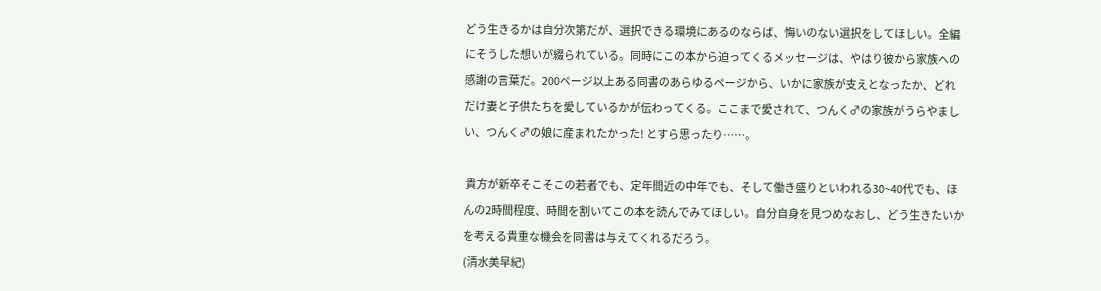どう生きるかは自分次第だが、選択できる環境にあるのならば、悔いのない選択をしてほしい。全編にそうした想いが綴られている。同時にこの本から迫ってくるメッセージは、やはり彼から家族への感謝の言葉だ。200ページ以上ある同書のあらゆるページから、いかに家族が支えとなったか、どれだけ妻と子供たちを愛しているかが伝わってくる。ここまで愛されて、つんく♂の家族がうらやましい、つんく♂の娘に産まれたかった! とすら思ったり……。

 貴方が新卒そこそこの若者でも、定年間近の中年でも、そして働き盛りといわれる30~40代でも、ほんの2時間程度、時間を割いてこの本を読んでみてほしい。自分自身を見つめなおし、どう生きたいかを考える貴重な機会を同書は与えてくれるだろう。
(清水美早紀)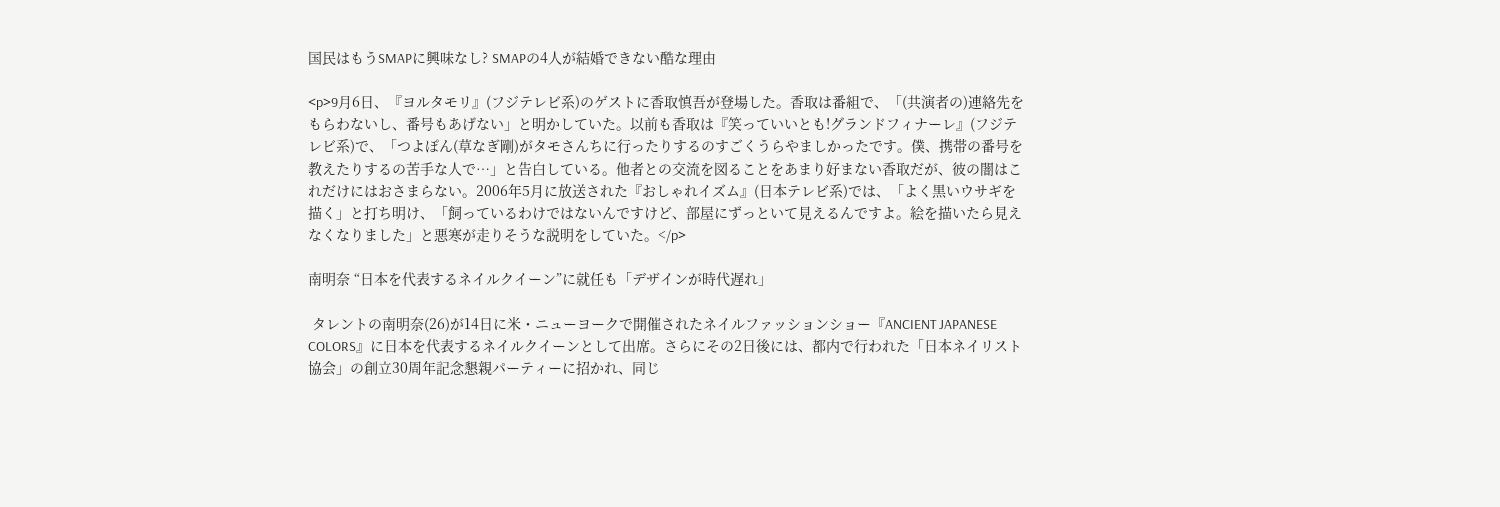国民はもうSMAPに興味なし? SMAPの4人が結婚できない酷な理由

<p>9月6日、『ヨルタモリ』(フジテレビ系)のゲストに香取慎吾が登場した。香取は番組で、「(共演者の)連絡先をもらわないし、番号もあげない」と明かしていた。以前も香取は『笑っていいとも!グランドフィナーレ』(フジテレビ系)で、「つよぽん(草なぎ剛)がタモさんちに行ったりするのすごくうらやましかったです。僕、携帯の番号を教えたりするの苦手な人で…」と告白している。他者との交流を図ることをあまり好まない香取だが、彼の闇はこれだけにはおさまらない。2006年5月に放送された『おしゃれイズム』(日本テレビ系)では、「よく黒いウサギを描く」と打ち明け、「飼っているわけではないんですけど、部屋にずっといて見えるんですよ。絵を描いたら見えなくなりました」と悪寒が走りそうな説明をしていた。</p>

南明奈 “日本を代表するネイルクイーン”に就任も「デザインが時代遅れ」

 タレントの南明奈(26)が14日に米・ニューヨークで開催されたネイルファッションショー『ANCIENT JAPANESE COLORS』に日本を代表するネイルクイーンとして出席。さらにその2日後には、都内で行われた「日本ネイリスト協会」の創立30周年記念懇親パーティーに招かれ、同じ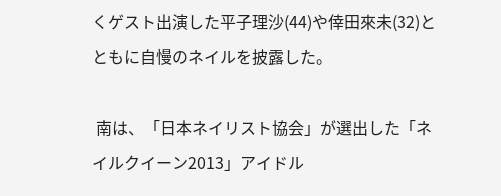くゲスト出演した平子理沙(44)や倖田來未(32)とともに自慢のネイルを披露した。

 南は、「日本ネイリスト協会」が選出した「ネイルクイーン2013」アイドル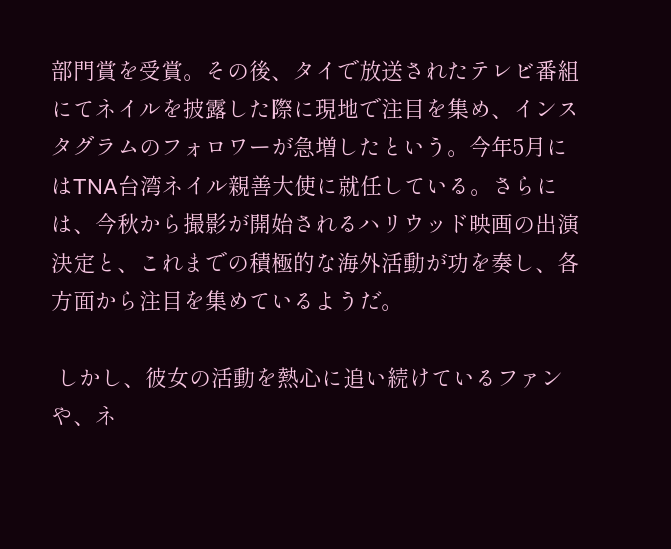部門賞を受賞。その後、タイで放送されたテレビ番組にてネイルを披露した際に現地で注目を集め、インスタグラムのフォロワーが急増したという。今年5月にはTNA台湾ネイル親善大使に就任している。さらには、今秋から撮影が開始されるハリウッド映画の出演決定と、これまでの積極的な海外活動が功を奏し、各方面から注目を集めているようだ。

 しかし、彼女の活動を熱心に追い続けているファンや、ネ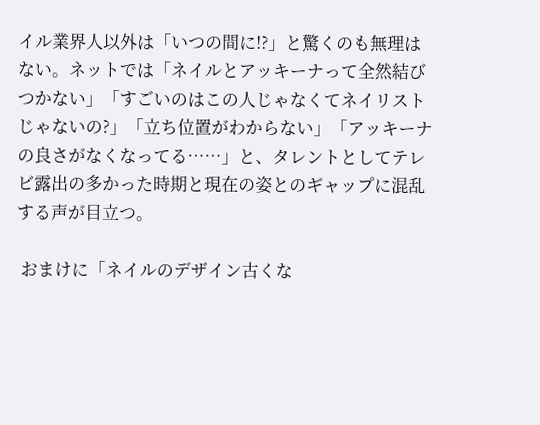イル業界人以外は「いつの間に!?」と驚くのも無理はない。ネットでは「ネイルとアッキーナって全然結びつかない」「すごいのはこの人じゃなくてネイリストじゃないの?」「立ち位置がわからない」「アッキーナの良さがなくなってる……」と、タレントとしてテレビ露出の多かった時期と現在の姿とのギャップに混乱する声が目立つ。

 おまけに「ネイルのデザイン古くな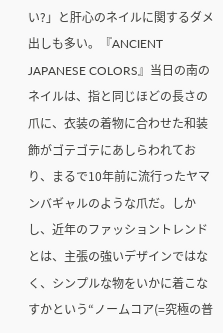い?」と肝心のネイルに関するダメ出しも多い。『ANCIENT JAPANESE COLORS』当日の南のネイルは、指と同じほどの長さの爪に、衣装の着物に合わせた和装飾がゴテゴテにあしらわれており、まるで10年前に流行ったヤマンバギャルのような爪だ。しかし、近年のファッショントレンドとは、主張の強いデザインではなく、シンプルな物をいかに着こなすかという“ノームコア(=究極の普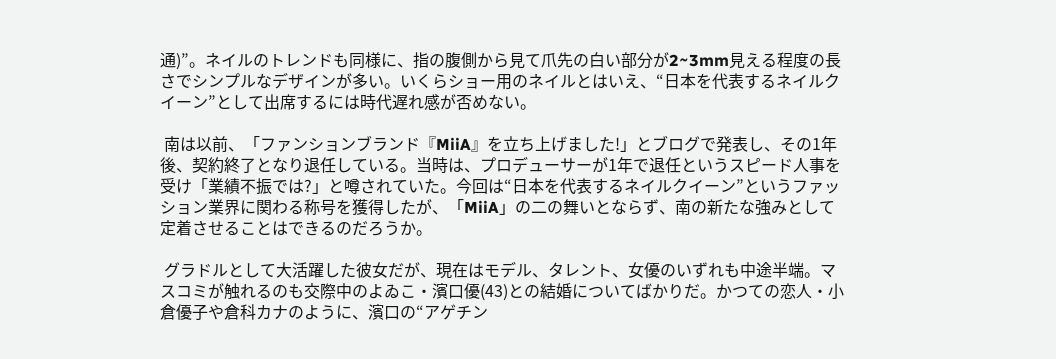通)”。ネイルのトレンドも同様に、指の腹側から見て爪先の白い部分が2~3mm見える程度の長さでシンプルなデザインが多い。いくらショー用のネイルとはいえ、“日本を代表するネイルクイーン”として出席するには時代遅れ感が否めない。

 南は以前、「ファンションブランド『MiiA』を立ち上げました!」とブログで発表し、その1年後、契約終了となり退任している。当時は、プロデューサーが1年で退任というスピード人事を受け「業績不振では?」と噂されていた。今回は“日本を代表するネイルクイーン”というファッション業界に関わる称号を獲得したが、「MiiA」の二の舞いとならず、南の新たな強みとして定着させることはできるのだろうか。

 グラドルとして大活躍した彼女だが、現在はモデル、タレント、女優のいずれも中途半端。マスコミが触れるのも交際中のよゐこ・濱口優(43)との結婚についてばかりだ。かつての恋人・小倉優子や倉科カナのように、濱口の“アゲチン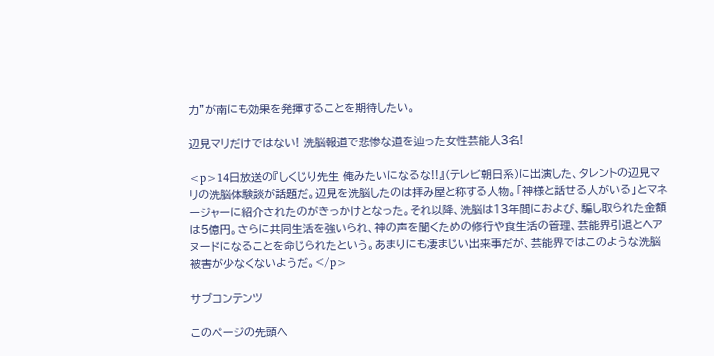力”が南にも効果を発揮することを期待したい。

辺見マリだけではない! 洗脳報道で悲惨な道を辿った女性芸能人3名!

<p>14日放送の『しくじり先生 俺みたいになるな!!』(テレビ朝日系)に出演した、タレントの辺見マリの洗脳体験談が話題だ。辺見を洗脳したのは拝み屋と称する人物。「神様と話せる人がいる」とマネージャーに紹介されたのがきっかけとなった。それ以降、洗脳は13年間におよび、騙し取られた金額は5億円。さらに共同生活を強いられ、神の声を聞くための修行や食生活の管理、芸能界引退とヘアヌードになることを命じられたという。あまりにも凄まじい出来事だが、芸能界ではこのような洗脳被害が少なくないようだ。</p>

サブコンテンツ

このページの先頭へ